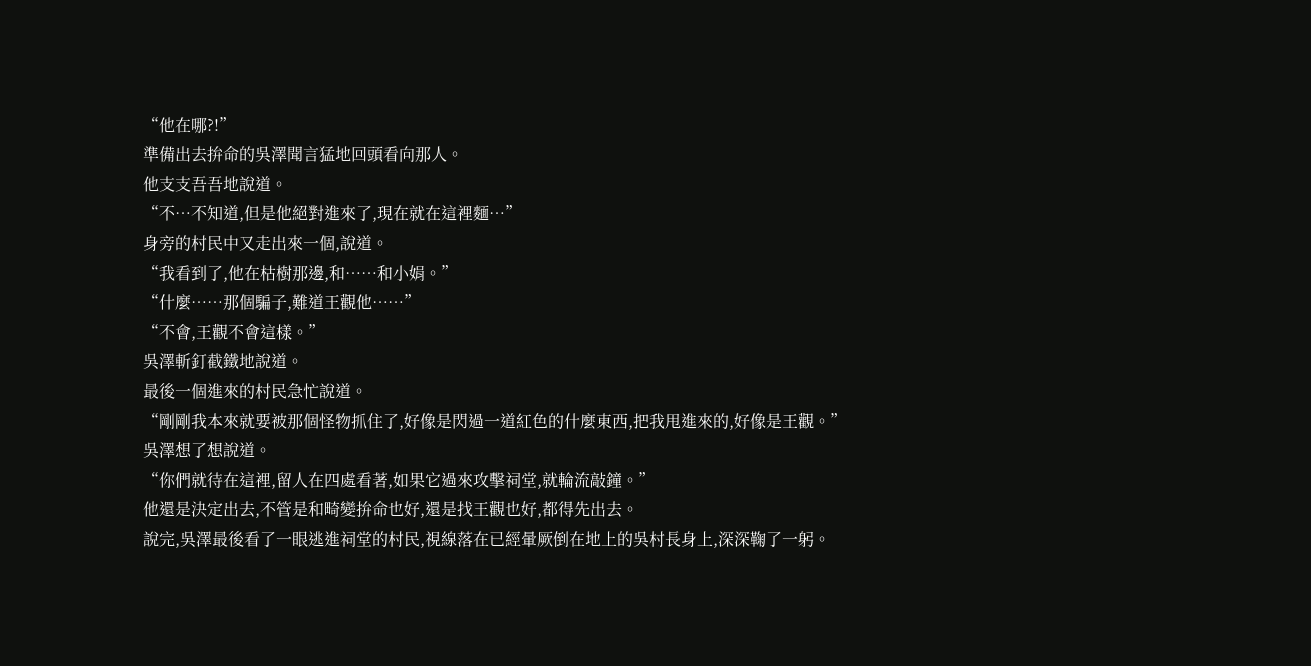“他在哪?!”
準備出去拚命的吳澤聞言猛地回頭看向那人。
他支支吾吾地說道。
“不…不知道,但是他絕對進來了,現在就在這裡麵…”
身旁的村民中又走出來一個,說道。
“我看到了,他在枯樹那邊,和……和小娟。”
“什麼……那個騙子,難道王觀他……”
“不會,王觀不會這樣。”
吳澤斬釘截鐵地說道。
最後一個進來的村民急忙說道。
“剛剛我本來就要被那個怪物抓住了,好像是閃過一道紅色的什麼東西,把我甩進來的,好像是王觀。”
吳澤想了想說道。
“你們就待在這裡,留人在四處看著,如果它過來攻擊祠堂,就輪流敲鐘。”
他還是決定出去,不管是和畸變拚命也好,還是找王觀也好,都得先出去。
說完,吳澤最後看了一眼逃進祠堂的村民,視線落在已經暈厥倒在地上的吳村長身上,深深鞠了一躬。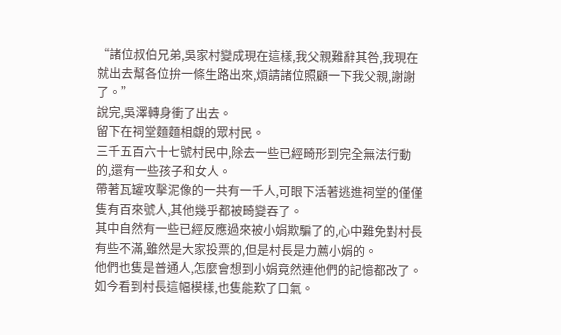“諸位叔伯兄弟,吳家村變成現在這樣,我父親難辭其咎,我現在就出去幫各位拚一條生路出來,煩請諸位照顧一下我父親,謝謝了。”
說完,吳澤轉身衝了出去。
留下在祠堂麵麵相覷的眾村民。
三千五百六十七號村民中,除去一些已經畸形到完全無法行動的,還有一些孩子和女人。
帶著瓦罐攻擊泥像的一共有一千人,可眼下活著逃進祠堂的僅僅隻有百來號人,其他幾乎都被畸變吞了。
其中自然有一些已經反應過來被小娟欺騙了的,心中難免對村長有些不滿,雖然是大家投票的,但是村長是力薦小娟的。
他們也隻是普通人,怎麼會想到小娟竟然連他們的記憶都改了。
如今看到村長這幅模樣,也隻能歎了口氣。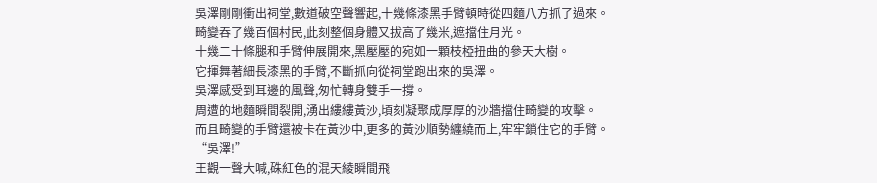吳澤剛剛衝出祠堂,數道破空聲響起,十幾條漆黑手臂頓時從四麵八方抓了過來。
畸變吞了幾百個村民,此刻整個身體又拔高了幾米,遮擋住月光。
十幾二十條腿和手臂伸展開來,黑壓壓的宛如一顆枝椏扭曲的參天大樹。
它揮舞著細長漆黑的手臂,不斷抓向從祠堂跑出來的吳澤。
吳澤感受到耳邊的風聲,匆忙轉身雙手一撐。
周遭的地麵瞬間裂開,湧出縷縷黃沙,頃刻凝聚成厚厚的沙牆擋住畸變的攻擊。
而且畸變的手臂還被卡在黃沙中,更多的黃沙順勢纏繞而上,牢牢鎖住它的手臂。
“吳澤!”
王觀一聲大喊,硃紅色的混天綾瞬間飛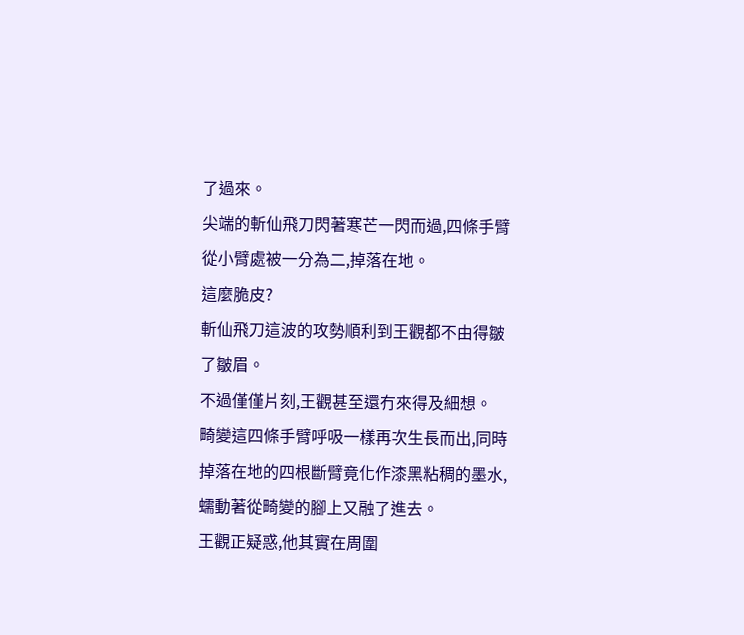了過來。
尖端的斬仙飛刀閃著寒芒一閃而過,四條手臂從小臂處被一分為二,掉落在地。
這麼脆皮?
斬仙飛刀這波的攻勢順利到王觀都不由得皺了皺眉。
不過僅僅片刻,王觀甚至還冇來得及細想。
畸變這四條手臂呼吸一樣再次生長而出,同時掉落在地的四根斷臂竟化作漆黑粘稠的墨水,蠕動著從畸變的腳上又融了進去。
王觀正疑惑,他其實在周圍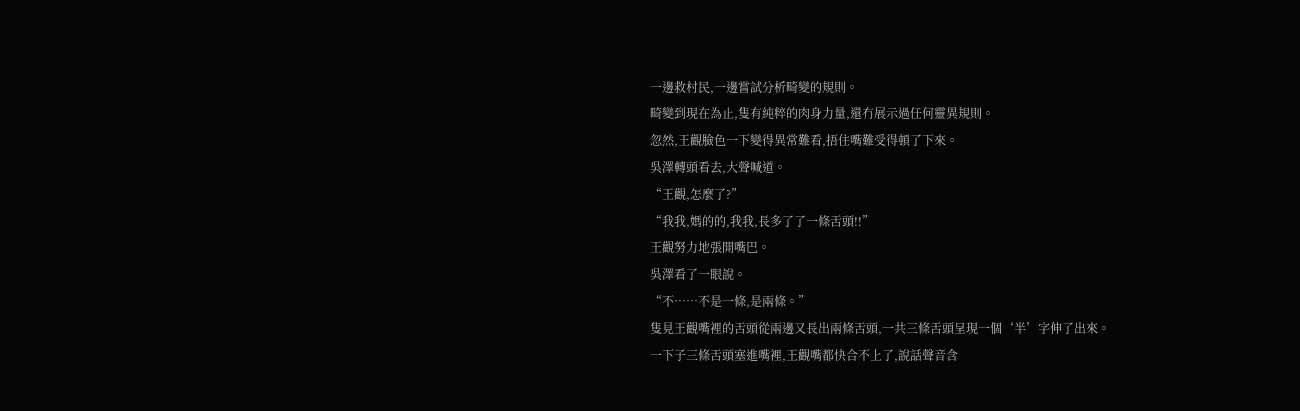一邊救村民,一邊嘗試分析畸變的規則。
畸變到現在為止,隻有純粹的肉身力量,還冇展示過任何靈異規則。
忽然,王觀臉色一下變得異常難看,捂住嘴難受得頓了下來。
吳澤轉頭看去,大聲喊道。
“王觀,怎麼了?”
“我我,媽的的,我我,長多了了一條舌頭!!”
王觀努力地張開嘴巴。
吳澤看了一眼說。
“不……不是一條,是兩條。”
隻見王觀嘴裡的舌頭從兩邊又長出兩條舌頭,一共三條舌頭呈現一個‘半’字伸了出來。
一下子三條舌頭塞進嘴裡,王觀嘴都快合不上了,說話聲音含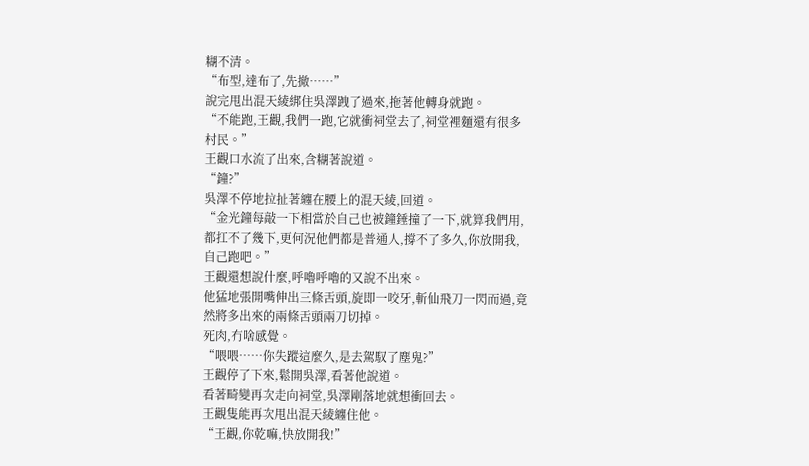糊不清。
“布型,達布了,先撤……”
說完甩出混天綾綁住吳澤跩了過來,拖著他轉身就跑。
“不能跑,王觀,我們一跑,它就衝祠堂去了,祠堂裡麵還有很多村民。”
王觀口水流了出來,含糊著說道。
“鐘?”
吳澤不停地拉扯著纏在腰上的混天綾,回道。
“金光鐘每敲一下相當於自己也被鐘錘撞了一下,就算我們用,都扛不了幾下,更何況他們都是普通人,撐不了多久,你放開我,自己跑吧。”
王觀還想說什麼,呼嚕呼嚕的又說不出來。
他猛地張開嘴伸出三條舌頭,旋即一咬牙,斬仙飛刀一閃而過,竟然將多出來的兩條舌頭兩刀切掉。
死肉,冇啥感覺。
“喂喂……你失蹤這麼久,是去駕馭了塵鬼?”
王觀停了下來,鬆開吳澤,看著他說道。
看著畸變再次走向祠堂,吳澤剛落地就想衝回去。
王觀隻能再次甩出混天綾纏住他。
“王觀,你乾嘛,快放開我!”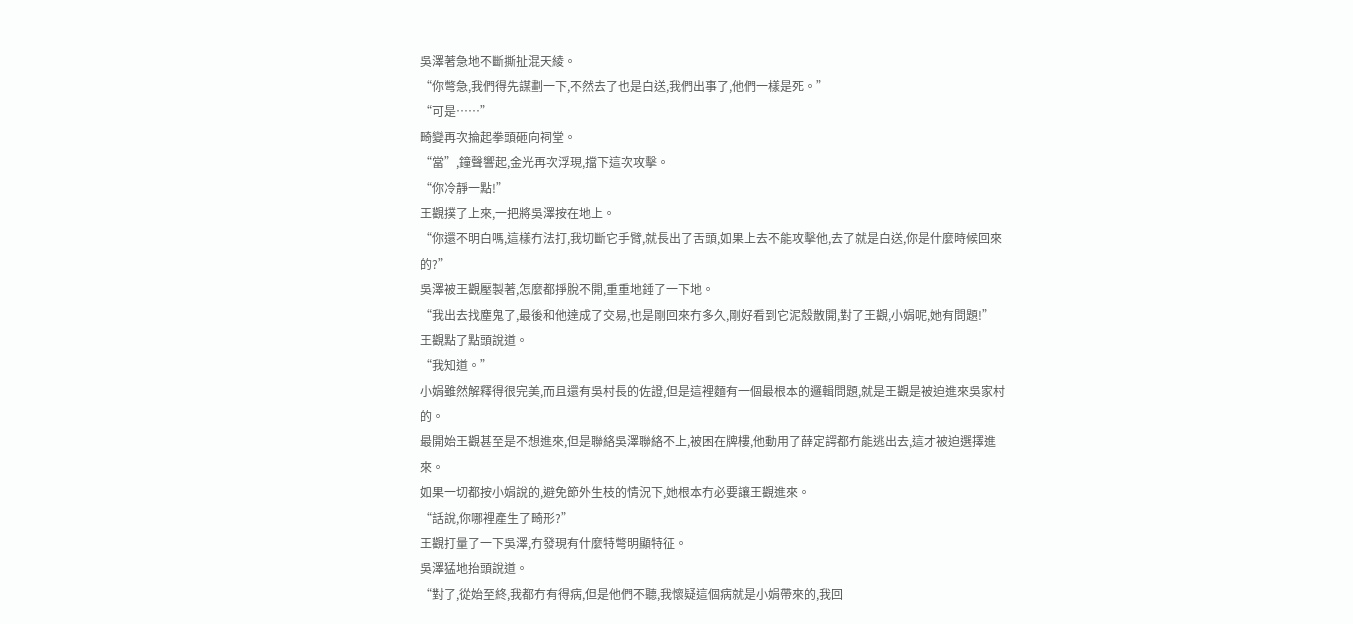吳澤著急地不斷撕扯混天綾。
“你彆急,我們得先謀劃一下,不然去了也是白送,我們出事了,他們一樣是死。”
“可是……”
畸變再次掄起拳頭砸向祠堂。
“當”,鐘聲響起,金光再次浮現,擋下這次攻擊。
“你冷靜一點!”
王觀撲了上來,一把將吳澤按在地上。
“你還不明白嗎,這樣冇法打,我切斷它手臂,就長出了舌頭,如果上去不能攻擊他,去了就是白送,你是什麼時候回來的?”
吳澤被王觀壓製著,怎麼都掙脫不開,重重地錘了一下地。
“我出去找塵鬼了,最後和他達成了交易,也是剛回來冇多久,剛好看到它泥殼散開,對了王觀,小娟呢,她有問題!”
王觀點了點頭說道。
“我知道。”
小娟雖然解釋得很完美,而且還有吳村長的佐證,但是這裡麵有一個最根本的邏輯問題,就是王觀是被迫進來吳家村的。
最開始王觀甚至是不想進來,但是聯絡吳澤聯絡不上,被困在牌樓,他動用了薛定諤都冇能逃出去,這才被迫選擇進來。
如果一切都按小娟說的,避免節外生枝的情況下,她根本冇必要讓王觀進來。
“話說,你哪裡產生了畸形?”
王觀打量了一下吳澤,冇發現有什麼特彆明顯特征。
吳澤猛地抬頭說道。
“對了,從始至終,我都冇有得病,但是他們不聽,我懷疑這個病就是小娟帶來的,我回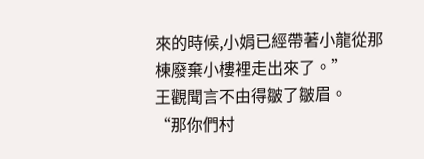來的時候,小娟已經帶著小龍從那棟廢棄小樓裡走出來了。”
王觀聞言不由得皺了皺眉。
“那你們村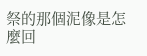祭的那個泥像是怎麼回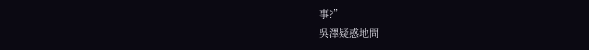事?”
吳澤疑惑地問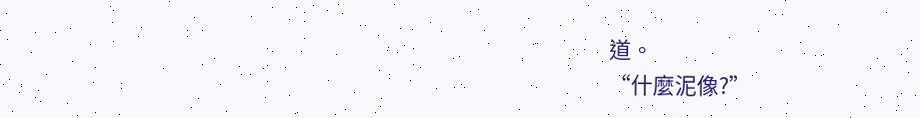道。
“什麼泥像?”